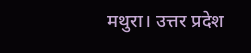मथुरा। उत्तर प्रदेश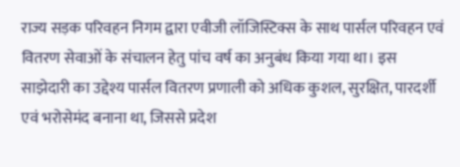राज्य सड़क परिवहन निगम द्वारा एवीजी लॉजिस्टिक्स के साथ पार्सल परिवहन एवं वितरण सेवाओं के संचालन हेतु पांच वर्ष का अनुबंध किया गया था। इस साझेदारी का उद्देश्य पार्सल वितरण प्रणाली को अधिक कुशल, सुरक्षित, पारदर्शी एवं भरोसेमंद बनाना था, जिससे प्रदेश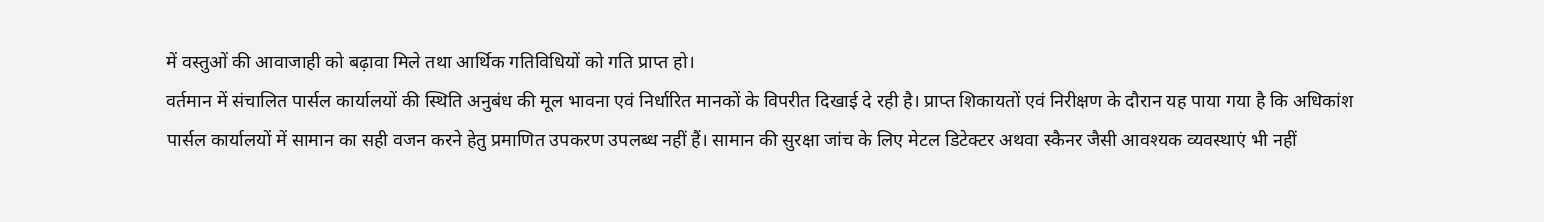में वस्तुओं की आवाजाही को बढ़ावा मिले तथा आर्थिक गतिविधियों को गति प्राप्त हो।
वर्तमान में संचालित पार्सल कार्यालयों की स्थिति अनुबंध की मूल भावना एवं निर्धारित मानकों के विपरीत दिखाई दे रही है। प्राप्त शिकायतों एवं निरीक्षण के दौरान यह पाया गया है कि अधिकांश पार्सल कार्यालयों में सामान का सही वजन करने हेतु प्रमाणित उपकरण उपलब्ध नहीं हैं। सामान की सुरक्षा जांच के लिए मेटल डिटेक्टर अथवा स्कैनर जैसी आवश्यक व्यवस्थाएं भी नहीं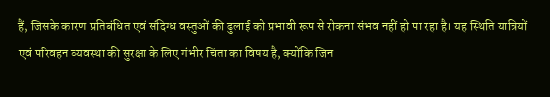हैं, जिसके कारण प्रतिबंधित एवं संदिग्ध वस्तुओं की ढुलाई को प्रभावी रूप से रोकना संभव नहीं हो पा रहा है। यह स्थिति यात्रियों एवं परिवहन व्यवस्था की सुरक्षा के लिए गंभीर चिंता का विषय है, क्योंकि जिन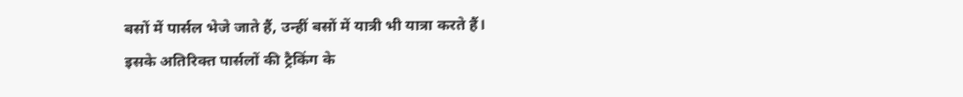बसों में पार्सल भेजे जाते हैं, उन्हीं बसों में यात्री भी यात्रा करते हैं।
इसके अतिरिक्त पार्सलों की ट्रैकिंग के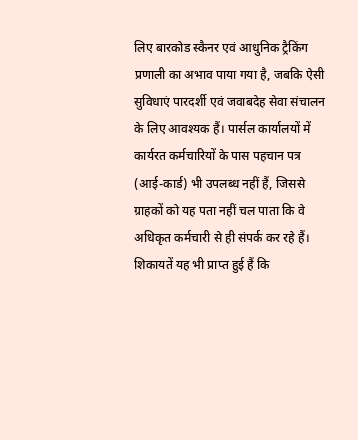लिए बारकोड स्कैनर एवं आधुनिक ट्रैकिंग प्रणाली का अभाव पाया गया है, जबकि ऐसी सुविधाएं पारदर्शी एवं जवाबदेह सेवा संचालन के लिए आवश्यक हैं। पार्सल कार्यालयों में कार्यरत कर्मचारियों के पास पहचान पत्र (आई-कार्ड) भी उपलब्ध नहीं हैं, जिससे ग्राहकों को यह पता नहीं चल पाता कि वे अधिकृत कर्मचारी से ही संपर्क कर रहे हैं।
शिकायतें यह भी प्राप्त हुई हैं कि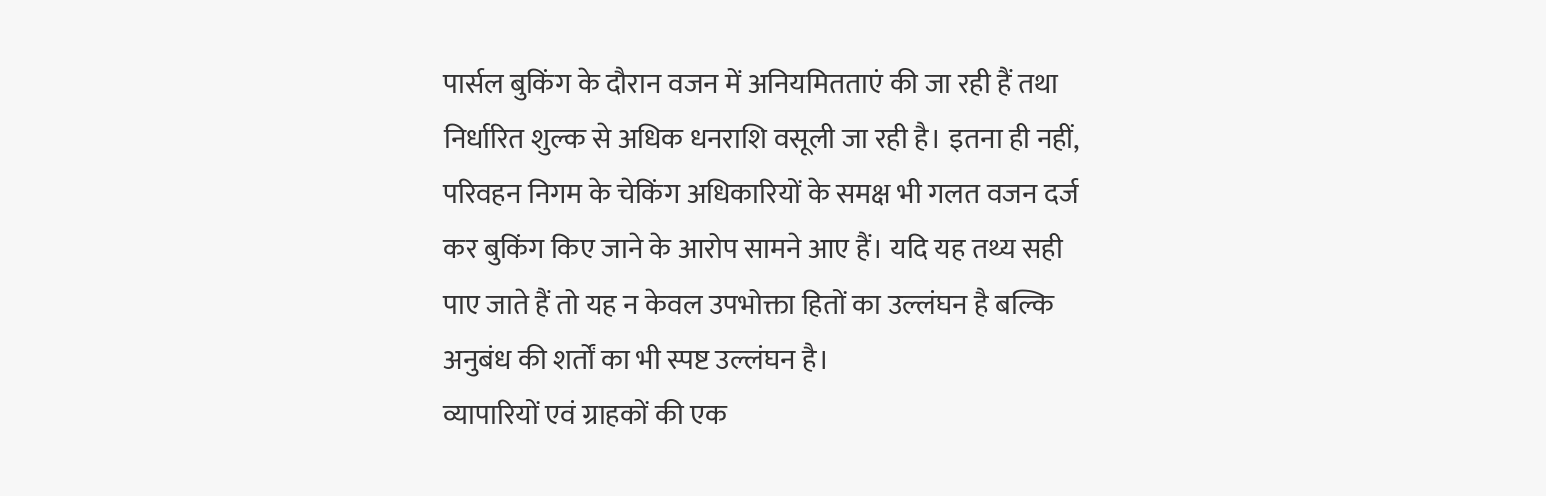पार्सल बुकिंग के दौरान वजन में अनियमितताएं की जा रही हैं तथा निर्धारित शुल्क से अधिक धनराशि वसूली जा रही है। इतना ही नहीं, परिवहन निगम के चेकिंग अधिकारियों के समक्ष भी गलत वजन दर्ज कर बुकिंग किए जाने के आरोप सामने आए हैं। यदि यह तथ्य सही पाए जाते हैं तो यह न केवल उपभोक्ता हितों का उल्लंघन है बल्कि अनुबंध की शर्तों का भी स्पष्ट उल्लंघन है।
व्यापारियों एवं ग्राहकों की एक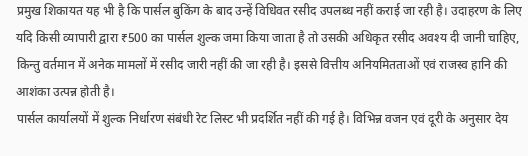प्रमुख शिकायत यह भी है कि पार्सल बुकिंग के बाद उन्हें विधिवत रसीद उपलब्ध नहीं कराई जा रही है। उदाहरण के लिए यदि किसी व्यापारी द्वारा ₹500 का पार्सल शुल्क जमा किया जाता है तो उसकी अधिकृत रसीद अवश्य दी जानी चाहिए, किन्तु वर्तमान में अनेक मामलों में रसीद जारी नहीं की जा रही है। इससे वित्तीय अनियमितताओं एवं राजस्व हानि की आशंका उत्पन्न होती है।
पार्सल कार्यालयों में शुल्क निर्धारण संबंधी रेट लिस्ट भी प्रदर्शित नहीं की गई है। विभिन्न वजन एवं दूरी के अनुसार देय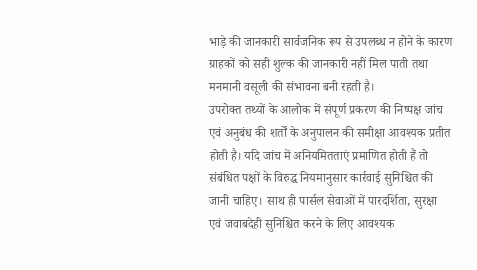भाड़े की जानकारी सार्वजनिक रूप से उपलब्ध न होने के कारण ग्राहकों को सही शुल्क की जानकारी नहीं मिल पाती तथा मनमानी वसूली की संभावना बनी रहती है।
उपरोक्त तथ्यों के आलोक में संपूर्ण प्रकरण की निष्पक्ष जांच एवं अनुबंध की शर्तों के अनुपालन की समीक्षा आवश्यक प्रतीत होती है। यदि जांच में अनियमितताएं प्रमाणित होती हैं तो संबंधित पक्षों के विरुद्ध नियमानुसार कार्रवाई सुनिश्चित की जानी चाहिए। साथ ही पार्सल सेवाओं में पारदर्शिता, सुरक्षा एवं जवाबदेही सुनिश्चित करने के लिए आवश्यक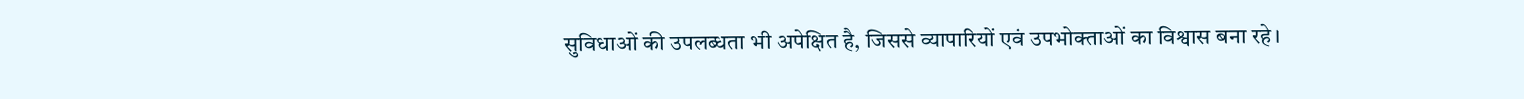सुविधाओं की उपलब्धता भी अपेक्षित है, जिससे व्यापारियों एवं उपभोक्ताओं का विश्वास बना रहे।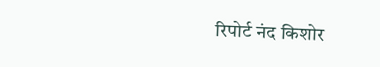रिपोर्ट नंद किशोर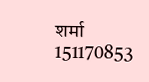शर्मा 151170853